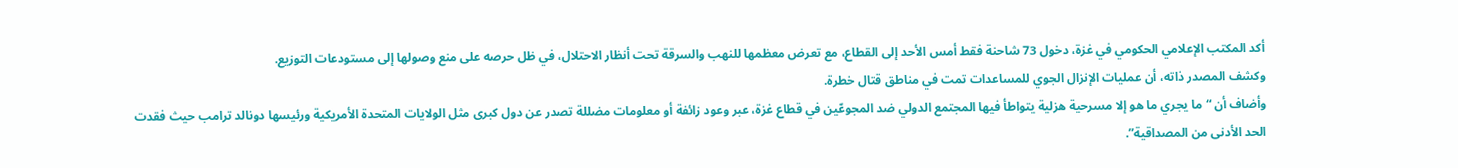أكد المكتب الإعلامي الحكومي في غزة، دخول 73 شاحنة فقط أمس الأحد إلى القطاع، مع تعرض معظمها للنهب والسرقة تحت أنظار الاحتلال، في ظل حرصه على منع وصولها إلى مستودعات التوزيع.
وكشف المصدر ذاته، أن عمليات الإنزال الجوي للمساعدات تمت في مناطق قتال خطرة.
وأضاف أن “ما يجري ما هو إلا مسرحية هزلية يتواطأ فيها المجتمع الدولي ضد المجوعّين في قطاع غزة، عبر وعود زائفة أو معلومات مضللة تصدر عن دول كبرى مثل الولايات المتحدة الأمريكية ورئيسها دونالد ترامب حيث فقدت الحد الأدنى من المصداقية”.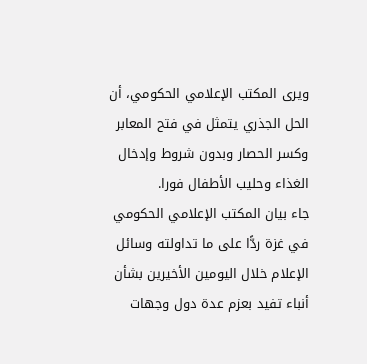ويرى المكتب الإعلامي الحكومي، أن الحل الجذري يتمثل في فتح المعابر وكسر الحصار وبدون شروط وإدخال الغذاء وحليب الأطفال فورا.
جاء بيان المكتب الإعلامي الحكومي في غزة ردًّا على ما تداولته وسائل الإعلام خلال اليومين الأخيرين بشأن أنباء تفيد بعزم عدة دول وجهات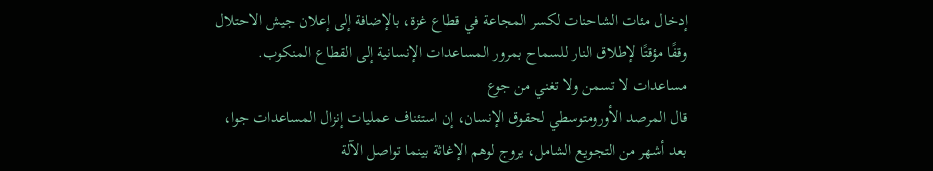إدخال مئات الشاحنات لكسر المجاعة في قطاع غزة، بالإضافة إلى إعلان جيش الاحتلال وقفًا مؤقتًا لإطلاق النار للسماح بمرور المساعدات الإنسانية إلى القطاع المنكوب.
مساعدات لا تسمن ولا تغني من جوع
قال المرصد الأورومتوسطي لحقوق الإنسان، إن استئناف عمليات إنزال المساعدات جوا، بعد أشهر من التجويع الشامل، يروج لوهم الإغاثة بينما تواصل الآلة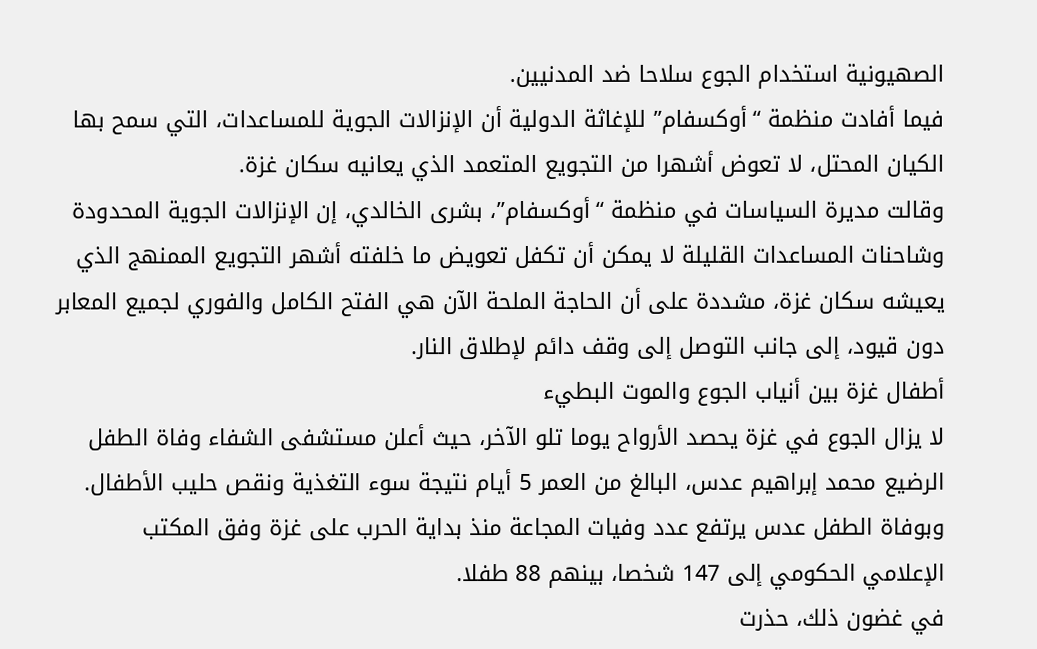الصهيونية استخدام الجوع سلاحا ضد المدنيين.
فيما أفادت منظمة “أوكسفام” للإغاثة الدولية أن الإنزالات الجوية للمساعدات، التي سمح بها الكيان المحتل، لا تعوض أشهرا من التجويع المتعمد الذي يعانيه سكان غزة.
وقالت مديرة السياسات في منظمة “أوكسفام”، بشرى الخالدي، إن الإنزالات الجوية المحدودة وشاحنات المساعدات القليلة لا يمكن أن تكفل تعويض ما خلفته أشهر التجويع الممنهج الذي يعيشه سكان غزة، مشددة على أن الحاجة الملحة الآن هي الفتح الكامل والفوري لجميع المعابر دون قيود، إلى جانب التوصل إلى وقف دائم لإطلاق النار.
أطفال غزة بين أنياب الجوع والموت البطيء
لا يزال الجوع في غزة يحصد الأرواح يوما تلو الآخر، حيث أعلن مستشفى الشفاء وفاة الطفل الرضيع محمد إبراهيم عدس، البالغ من العمر 5 أيام نتيجة سوء التغذية ونقص حليب الأطفال.
وبوفاة الطفل عدس يرتفع عدد وفيات المجاعة منذ بداية الحرب على غزة وفق المكتب الإعلامي الحكومي إلى 147 شخصا، بينهم 88 طفلا.
في غضون ذلك، حذرت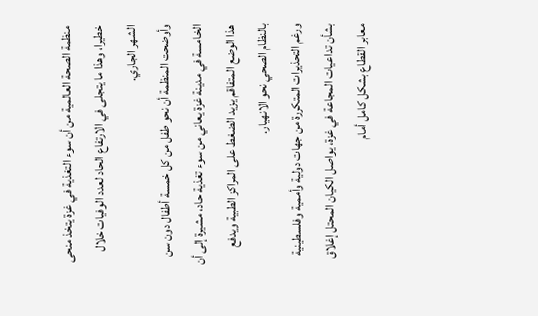منظمة الصحة العالمية من أن سوء التغذية في غزة يتخذ منحى خطيرا، وهذا ما يتجلى في الارتفاع الحاد لعدد الوفيات خلال الشهر الجاري.
وأوضحت المنظمة أن نحو طفل من كل خمسة أطفال دون سن الخامسة في مدينة غزة يعاني من سوء تغذية حاد، مشيرة إلى أن هذا الوضع المتفاقم يزيد الضغط على المراكز الطبية ويدفع بالنظام الصحي نحو الانهيار.
ورغم التحذيرات المتكررة من جهات دولية وأممية وفلسطينية بشأن تداعيات المجاعة في غزة، يواصل الكيان المحتل إغلاق معابر القطاع بشكل كامل أمام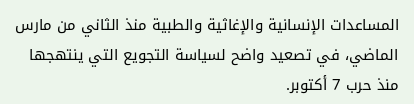المساعدات الإنسانية والإغاثية والطبية منذ الثاني من مارس الماضي، في تصعيد واضح لسياسة التجويع التي ينتهجها منذ حرب 7 أكتوبر.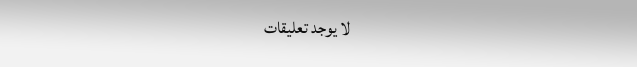لا يوجد تعليقات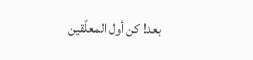بعد! كن أول المعلّقين